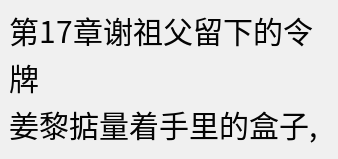第17章谢祖父留下的令牌
姜黎掂量着手里的盒子,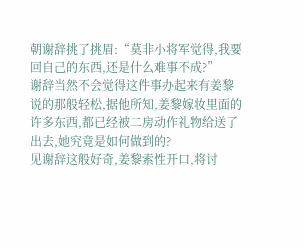朝谢辞挑了挑眉:“莫非小将军觉得,我要回自己的东西,还是什么难事不成?”
谢辞当然不会觉得这件事办起来有姜黎说的那般轻松,据他所知,姜黎嫁妆里面的许多东西,都已经被二房动作礼物给送了出去,她究竟是如何做到的?
见谢辞这般好奇,姜黎索性开口,将讨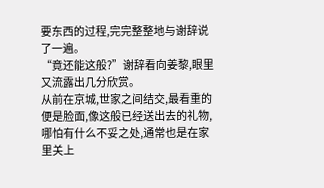要东西的过程,完完整整地与谢辞说了一遍。
“竟还能这般?”谢辞看向姜黎,眼里又流露出几分欣赏。
从前在京城,世家之间结交,最看重的便是脸面,像这般已经送出去的礼物,哪怕有什么不妥之处,通常也是在家里关上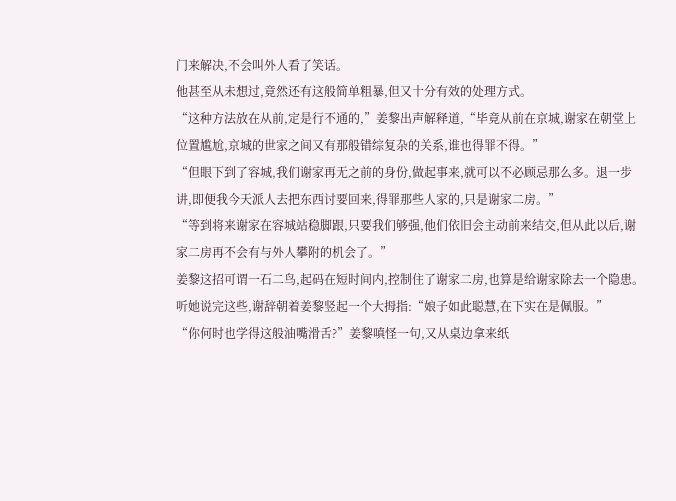门来解决,不会叫外人看了笑话。
他甚至从未想过,竟然还有这般简单粗暴,但又十分有效的处理方式。
“这种方法放在从前,定是行不通的,”姜黎出声解释道,“毕竟从前在京城,谢家在朝堂上位置尴尬,京城的世家之间又有那般错综复杂的关系,谁也得罪不得。”
“但眼下到了容城,我们谢家再无之前的身份,做起事来,就可以不必顾忌那么多。退一步讲,即便我今天派人去把东西讨要回来,得罪那些人家的,只是谢家二房。”
“等到将来谢家在容城站稳脚跟,只要我们够强,他们依旧会主动前来结交,但从此以后,谢家二房再不会有与外人攀附的机会了。”
姜黎这招可谓一石二鸟,起码在短时间内,控制住了谢家二房,也算是给谢家除去一个隐患。
听她说完这些,谢辞朝着姜黎竖起一个大拇指:“娘子如此聪慧,在下实在是佩服。”
“你何时也学得这般油嘴滑舌?”姜黎嗔怪一句,又从桌边拿来纸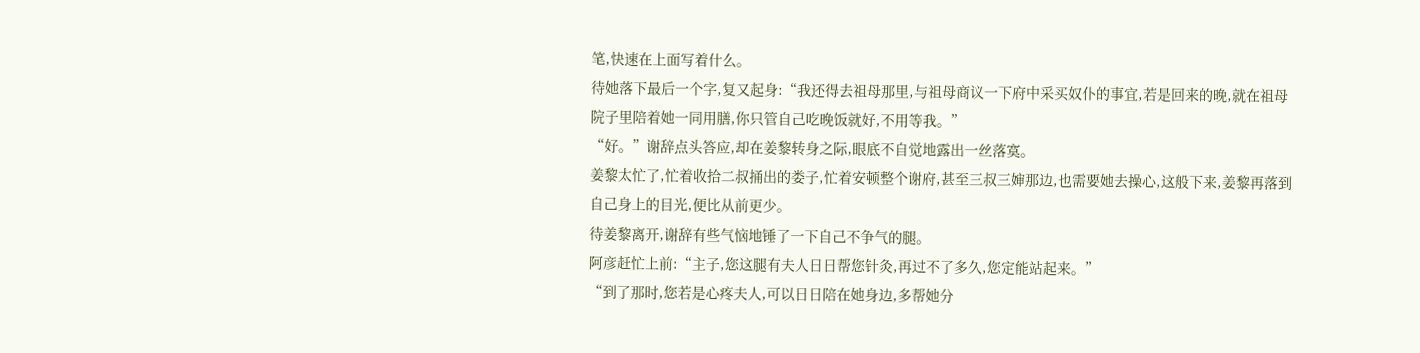笔,快速在上面写着什么。
待她落下最后一个字,复又起身:“我还得去祖母那里,与祖母商议一下府中采买奴仆的事宜,若是回来的晚,就在祖母院子里陪着她一同用膳,你只管自己吃晚饭就好,不用等我。”
“好。”谢辞点头答应,却在姜黎转身之际,眼底不自觉地露出一丝落寞。
姜黎太忙了,忙着收拾二叔捅出的娄子,忙着安顿整个谢府,甚至三叔三婶那边,也需要她去操心,这般下来,姜黎再落到自己身上的目光,便比从前更少。
待姜黎离开,谢辞有些气恼地锤了一下自己不争气的腿。
阿彦赶忙上前:“主子,您这腿有夫人日日帮您针灸,再过不了多久,您定能站起来。”
“到了那时,您若是心疼夫人,可以日日陪在她身边,多帮她分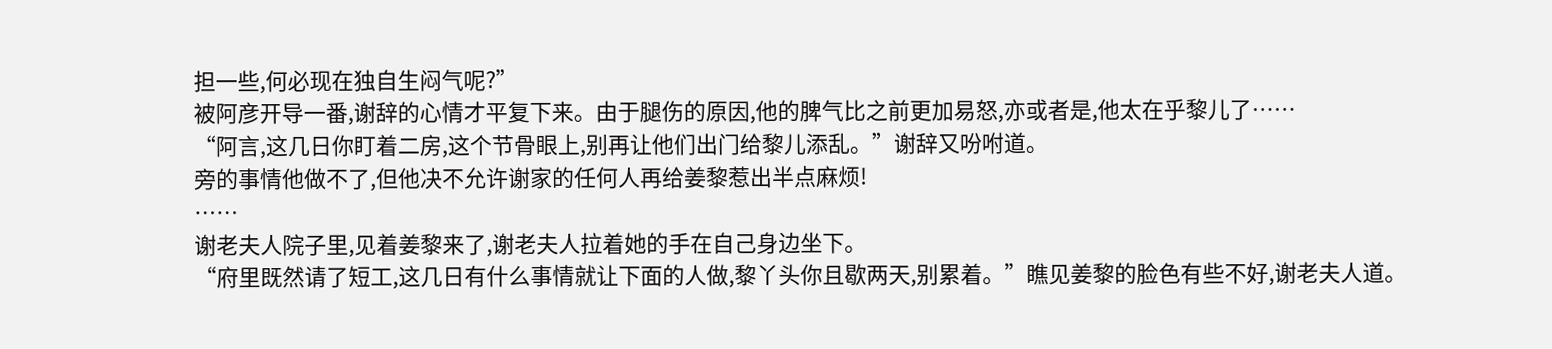担一些,何必现在独自生闷气呢?”
被阿彦开导一番,谢辞的心情才平复下来。由于腿伤的原因,他的脾气比之前更加易怒,亦或者是,他太在乎黎儿了……
“阿言,这几日你盯着二房,这个节骨眼上,别再让他们出门给黎儿添乱。”谢辞又吩咐道。
旁的事情他做不了,但他决不允许谢家的任何人再给姜黎惹出半点麻烦!
……
谢老夫人院子里,见着姜黎来了,谢老夫人拉着她的手在自己身边坐下。
“府里既然请了短工,这几日有什么事情就让下面的人做,黎丫头你且歇两天,别累着。”瞧见姜黎的脸色有些不好,谢老夫人道。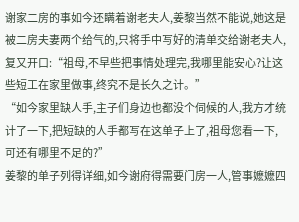谢家二房的事如今还瞒着谢老夫人,姜黎当然不能说,她这是被二房夫妻两个给气的,只将手中写好的清单交给谢老夫人,复又开口:“祖母,不早些把事情处理完,我哪里能安心?让这些短工在家里做事,终究不是长久之计。”
“如今家里缺人手,主子们身边也都没个伺候的人,我方才统计了一下,把短缺的人手都写在这单子上了,祖母您看一下,可还有哪里不足的?”
姜黎的单子列得详细,如今谢府得需要门房一人,管事嬷嬷四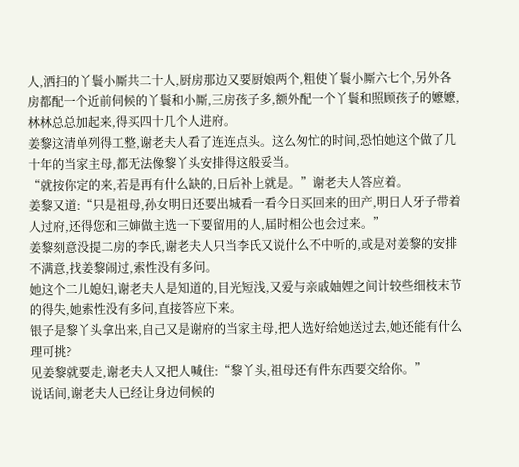人,洒扫的丫鬟小厮共二十人,厨房那边又要厨娘两个,粗使丫鬟小厮六七个,另外各房都配一个近前伺候的丫鬟和小厮,三房孩子多,额外配一个丫鬟和照顾孩子的嬷嬷,林林总总加起来,得买四十几个人进府。
姜黎这清单列得工整,谢老夫人看了连连点头。这么匆忙的时间,恐怕她这个做了几十年的当家主母,都无法像黎丫头安排得这般妥当。
“就按你定的来,若是再有什么缺的,日后补上就是。”谢老夫人答应着。
姜黎又道:“只是祖母,孙女明日还要出城看一看今日买回来的田产,明日人牙子带着人过府,还得您和三婶做主选一下要留用的人,届时相公也会过来。”
姜黎刻意没提二房的李氏,谢老夫人只当李氏又说什么不中听的,或是对姜黎的安排不满意,找姜黎闹过,索性没有多问。
她这个二儿媳妇,谢老夫人是知道的,目光短浅,又爱与亲戚妯娌之间计较些细枝末节的得失,她索性没有多问,直接答应下来。
银子是黎丫头拿出来,自己又是谢府的当家主母,把人选好给她送过去,她还能有什么理可挑?
见姜黎就要走,谢老夫人又把人喊住:“黎丫头,祖母还有件东西要交给你。”
说话间,谢老夫人已经让身边伺候的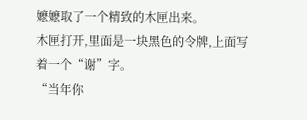嬷嬷取了一个精致的木匣出来。
木匣打开,里面是一块黑色的令牌,上面写着一个“谢”字。
“当年你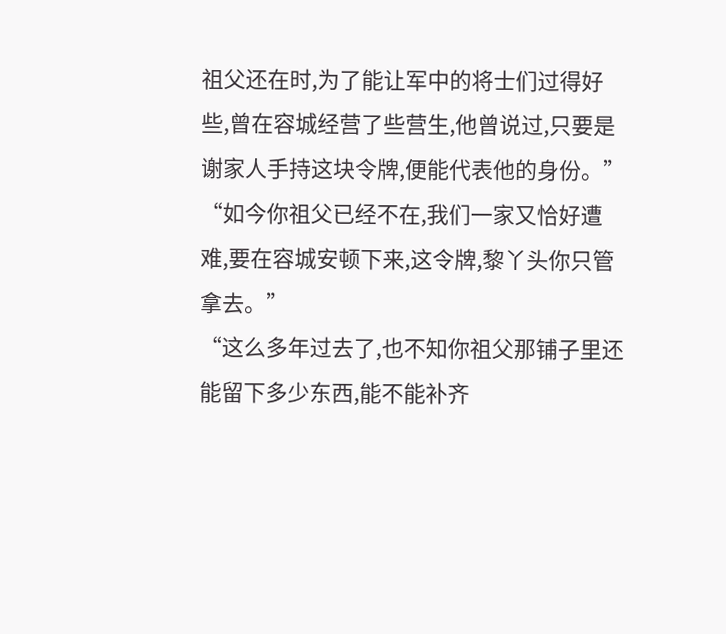祖父还在时,为了能让军中的将士们过得好些,曾在容城经营了些营生,他曾说过,只要是谢家人手持这块令牌,便能代表他的身份。”
“如今你祖父已经不在,我们一家又恰好遭难,要在容城安顿下来,这令牌,黎丫头你只管拿去。”
“这么多年过去了,也不知你祖父那铺子里还能留下多少东西,能不能补齐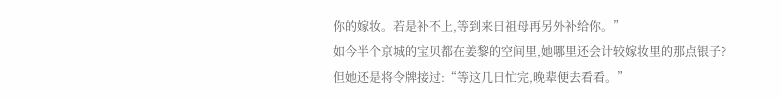你的嫁妆。若是补不上,等到来日祖母再另外补给你。”
如今半个京城的宝贝都在姜黎的空间里,她哪里还会计较嫁妆里的那点银子?
但她还是将令牌接过:“等这几日忙完,晚辈便去看看。”